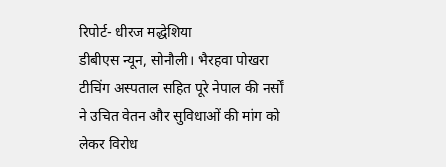रिपोर्ट- धीरज मद्धेशिया
डीबीएस न्यून, सोनौली। भैरहवा पोखरा टीचिंग अस्पताल सहित पूरे नेपाल की नर्सों ने उचित वेतन और सुविधाओं की मांग को लेकर विरोध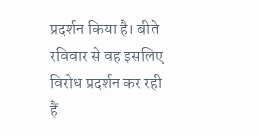प्रदर्शन किया है। बीते रविवार से वह इसलिए विरोध प्रदर्शन कर रही हैं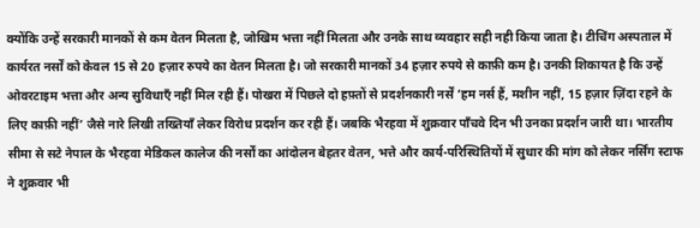क्योंकि उन्हें सरकारी मानकों से कम वेतन मिलता है, जोखिम भत्ता नहीं मिलता और उनके साथ व्यवहार सही नही किया जाता है। टीचिंग अस्पताल में कार्यरत नर्सों को केवल 15 से 20 हज़ार रुपये का वेतन मिलता है। जो सरकारी मानकों 34 हज़ार रुपये से काफ़ी कम है। उनकी शिकायत है कि उन्हें ओवरटाइम भत्ता और अन्य सुविधाएँ नहीं मिल रही हैं। पोखरा में पिछले दो हफ़्तों से प्रदर्शनकारी नर्सें ‘हम नर्स हैं, मशीन नहीं, 15 हज़ार ज़िंदा रहने के लिए काफ़ी नहीं’ जैसे नारे लिखी तख्तियाँ लेकर विरोध प्रदर्शन कर रही हैं। जबकि भैरहवा में शुक्रवार पाँचवे दिन भी उनका प्रदर्शन जारी था। भारतीय सीमा से सटे नेपाल के भैरहवा मेडिकल कालेज की नर्सों का आंदोलन बेहतर वेतन, भत्ते और कार्य-परिस्थितियों में सुधार की मांग को लेकर नर्सिंग स्टाफ ने शुक्रवार भी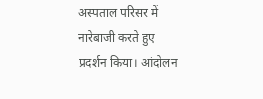अस्पताल परिसर में नारेबाजी करते हुए प्रदर्शन किया। आंदोलन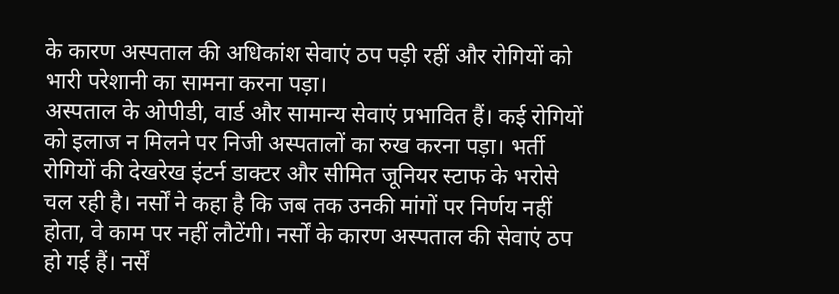के कारण अस्पताल की अधिकांश सेवाएं ठप पड़ी रहीं और रोगियों को भारी परेशानी का सामना करना पड़ा।
अस्पताल के ओपीडी, वार्ड और सामान्य सेवाएं प्रभावित हैं। कई रोगियों को इलाज न मिलने पर निजी अस्पतालों का रुख करना पड़ा। भर्ती रोगियों की देखरेख इंटर्न डाक्टर और सीमित जूनियर स्टाफ के भरोसे चल रही है। नर्सों ने कहा है कि जब तक उनकी मांगों पर निर्णय नहीं होता, वे काम पर नहीं लौटेंगी। नर्सों के कारण अस्पताल की सेवाएं ठप हो गई हैं। नर्सें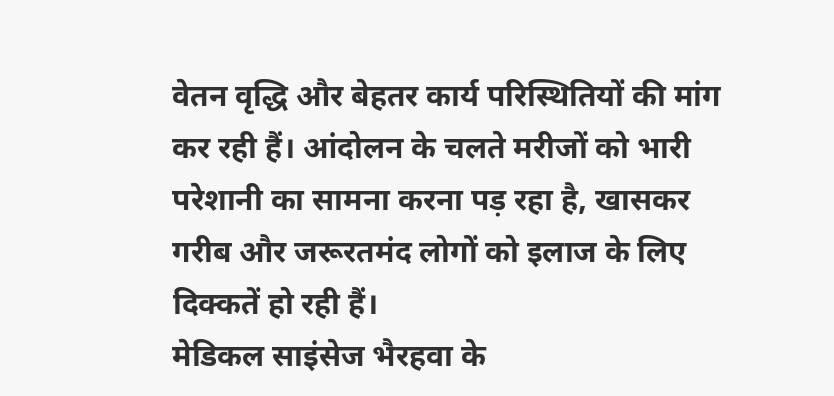वेतन वृद्धि और बेहतर कार्य परिस्थितियों की मांग कर रही हैं। आंदोलन के चलते मरीजों को भारी परेशानी का सामना करना पड़ रहा है, खासकर गरीब और जरूरतमंद लोगों को इलाज के लिए दिक्कतें हो रही हैं।
मेडिकल साइंसेज भैरहवा के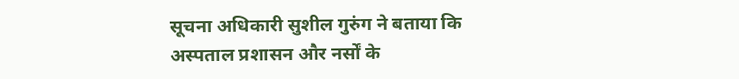सूचना अधिकारी सुशील गुरुंग ने बताया कि अस्पताल प्रशासन और नर्सों के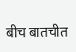बीच बातचीत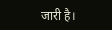जारी है।